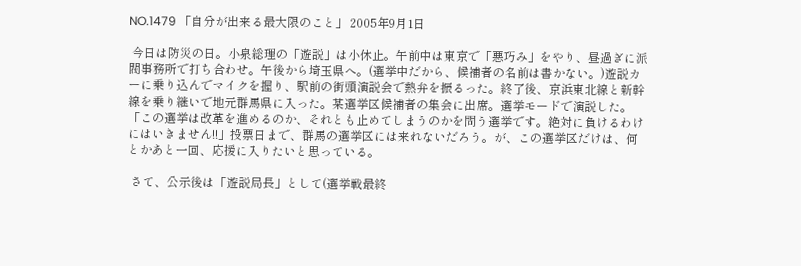NO.1479 「自分が出来る最大限のこと」 2005年9月1日

 今日は防災の日。小泉総理の「遊説」は小休止。午前中は東京で「悪巧み」をやり、昼過ぎに派閥事務所で打ち合わせ。午後から埼玉県へ。(選挙中だから、候補者の名前は書かない。)遊説カーに乗り込んでマイクを握り、駅前の街頭演説会で熱弁を振るった。終了後、京浜東北線と新幹線を乗り継いで地元群馬県に入った。某選挙区候補者の集会に出席。選挙モードで演説した。「この選挙は改革を進めるのか、それとも止めてしまうのかを問う選挙です。絶対に負けるわけにはいきません!!」投票日まで、群馬の選挙区には来れないだろう。が、この選挙区だけは、何とかあと一回、応援に入りたいと思っている。

 さて、公示後は「遊説局長」として(選挙戦最終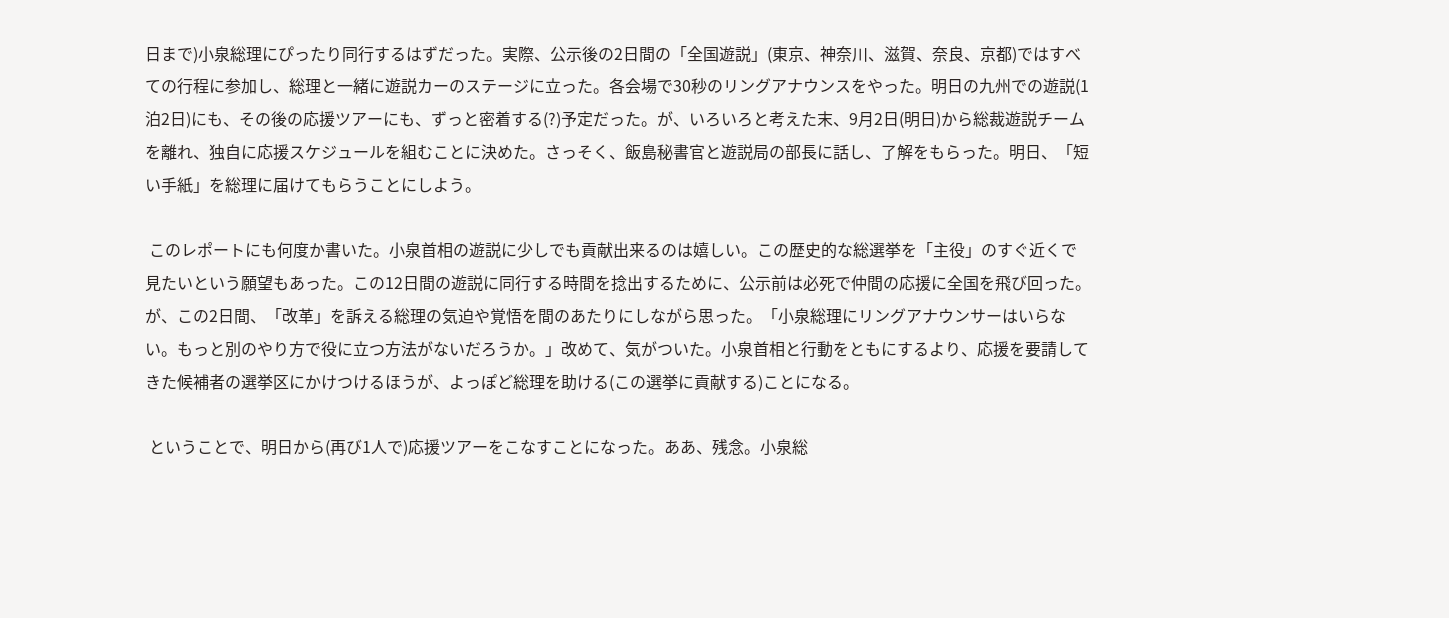日まで)小泉総理にぴったり同行するはずだった。実際、公示後の2日間の「全国遊説」(東京、神奈川、滋賀、奈良、京都)ではすべての行程に参加し、総理と一緒に遊説カーのステージに立った。各会場で30秒のリングアナウンスをやった。明日の九州での遊説(1泊2日)にも、その後の応援ツアーにも、ずっと密着する(?)予定だった。が、いろいろと考えた末、9月2日(明日)から総裁遊説チームを離れ、独自に応援スケジュールを組むことに決めた。さっそく、飯島秘書官と遊説局の部長に話し、了解をもらった。明日、「短い手紙」を総理に届けてもらうことにしよう。

 このレポートにも何度か書いた。小泉首相の遊説に少しでも貢献出来るのは嬉しい。この歴史的な総選挙を「主役」のすぐ近くで見たいという願望もあった。この12日間の遊説に同行する時間を捻出するために、公示前は必死で仲間の応援に全国を飛び回った。が、この2日間、「改革」を訴える総理の気迫や覚悟を間のあたりにしながら思った。「小泉総理にリングアナウンサーはいらない。もっと別のやり方で役に立つ方法がないだろうか。」改めて、気がついた。小泉首相と行動をともにするより、応援を要請してきた候補者の選挙区にかけつけるほうが、よっぽど総理を助ける(この選挙に貢献する)ことになる。

 ということで、明日から(再び1人で)応援ツアーをこなすことになった。ああ、残念。小泉総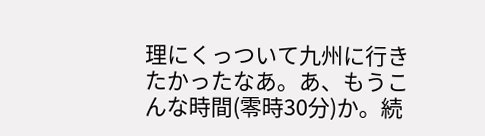理にくっついて九州に行きたかったなあ。あ、もうこんな時間(零時30分)か。続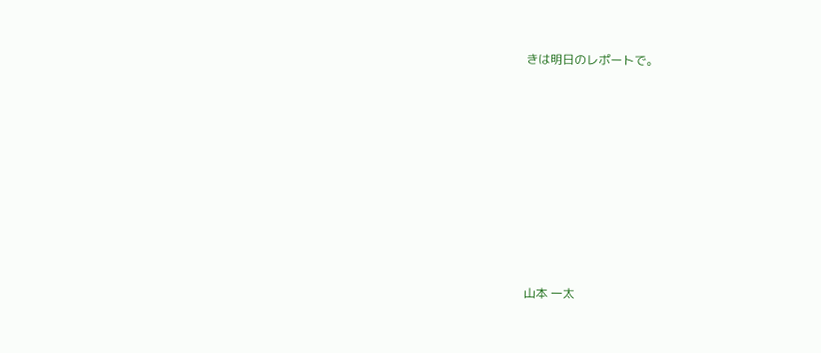きは明日のレポートで。









山本 一太